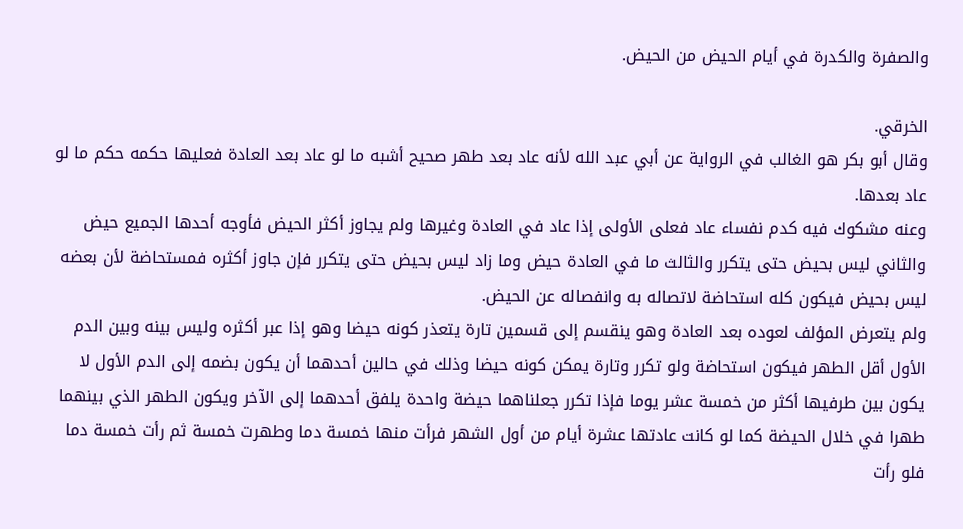والصفرة والكدرة في أيام الحيض من الحيض.

الخرقي.
وقال أبو بكر هو الغالب في الرواية عن أبي عبد الله لأنه عاد بعد طهر صحيح أشبه ما لو عاد بعد العادة فعليها حكمه حكم ما لو عاد بعدها.
وعنه مشكوك فيه كدم نفساء عاد فعلى الأولى إذا عاد في العادة وغيرها ولم يجاوز أكثر الحيض فأوجه أحدها الجميع حيض والثاني ليس بحيض حتى يتكرر والثالث ما في العادة حيض وما زاد ليس بحيض حتى يتكرر فإن جاوز أكثره فمستحاضة لأن بعضه ليس بحيض فيكون كله استحاضة لاتصاله به وانفصاله عن الحيض.
ولم يتعرض المؤلف لعوده بعد العادة وهو ينقسم إلى قسمين تارة يتعذر كونه حيضا وهو إذا عبر أكثره وليس بينه وبين الدم الأول أقل الطهر فيكون استحاضة ولو تكرر وتارة يمكن كونه حيضا وذلك في حالين أحدهما أن يكون بضمه إلى الدم الأول لا يكون بين طرفيها أكثر من خمسة عشر يوما فإذا تكرر جعلناهما حيضة واحدة يلفق أحدهما إلى الآخر ويكون الطهر الذي بينهما طهرا في خلال الحيضة كما لو كانت عادتها عشرة أيام من أول الشهر فرأت منها خمسة دما وطهرت خمسة ثم رأت خمسة دما فلو رأت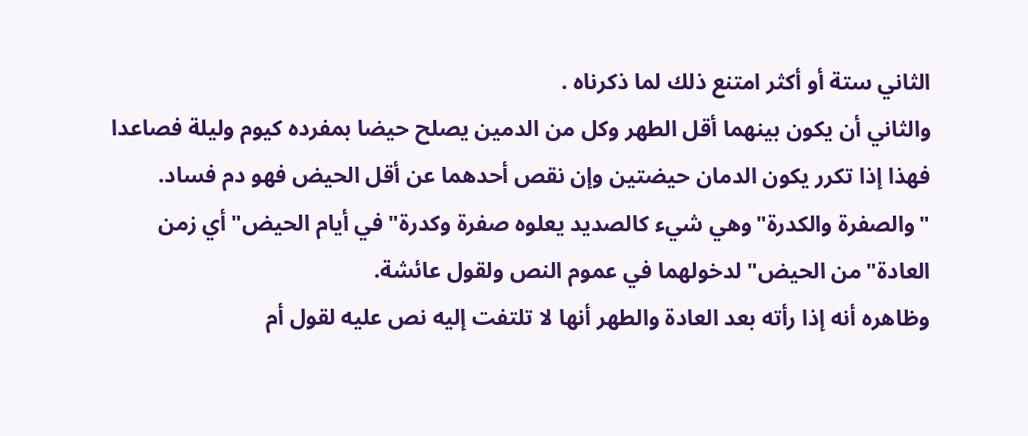الثاني ستة أو أكثر امتنع ذلك لما ذكرناه .
والثاني أن يكون بينهما أقل الطهر وكل من الدمين يصلح حيضا بمفرده كيوم وليلة فصاعدا فهذا إذا تكرر يكون الدمان حيضتين وإن نقص أحدهما عن أقل الحيض فهو دم فساد.
"والصفرة والكدرة"وهي شيء كالصديد يعلوه صفرة وكدرة"في أيام الحيض"أي زمن العادة"من الحيض"لدخولهما في عموم النص ولقول عائشة.
وظاهره أنه إذا رأته بعد العادة والطهر أنها لا تلتفت إليه نص عليه لقول أم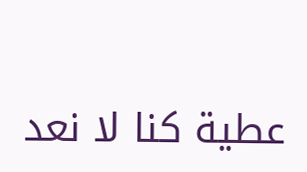عطية كنا لا نعد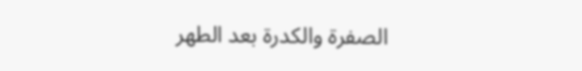الصفرة والكدرة بعد الطهر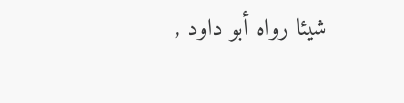شيئا رواه أبو داود ,